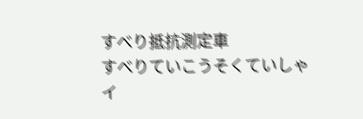すべり抵抗測定車
すべりていこうそくていしゃ
イ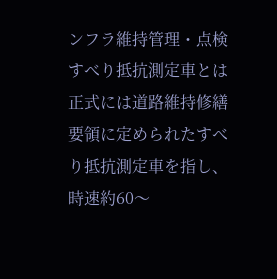ンフラ維持管理・点検
すべり抵抗測定車とは
正式には道路維持修繕要領に定められたすべり抵抗測定車を指し、時速約60〜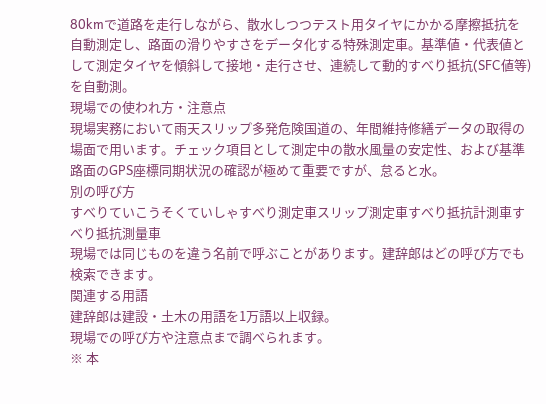80kmで道路を走行しながら、散水しつつテスト用タイヤにかかる摩擦抵抗を自動測定し、路面の滑りやすさをデータ化する特殊測定車。基準値・代表値として測定タイヤを傾斜して接地・走行させ、連続して動的すべり抵抗(SFC値等)を自動測。
現場での使われ方・注意点
現場実務において雨天スリップ多発危険国道の、年間維持修繕データの取得の場面で用います。チェック項目として測定中の散水風量の安定性、および基準路面のGPS座標同期状況の確認が極めて重要ですが、怠ると水。
別の呼び方
すべりていこうそくていしゃすべり測定車スリップ測定車すべり抵抗計測車すべり抵抗測量車
現場では同じものを違う名前で呼ぶことがあります。建辞郎はどの呼び方でも検索できます。
関連する用語
建辞郎は建設・土木の用語を1万語以上収録。
現場での呼び方や注意点まで調べられます。
※ 本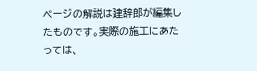ページの解説は建辞郎が編集したものです。実際の施工にあたっては、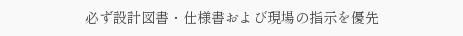必ず設計図書・仕様書および現場の指示を優先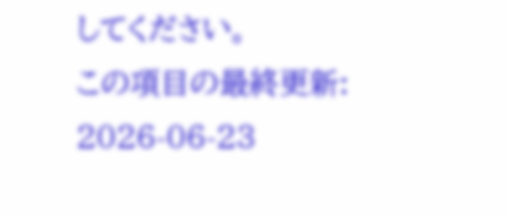してください。
この項目の最終更新: 2026-06-23